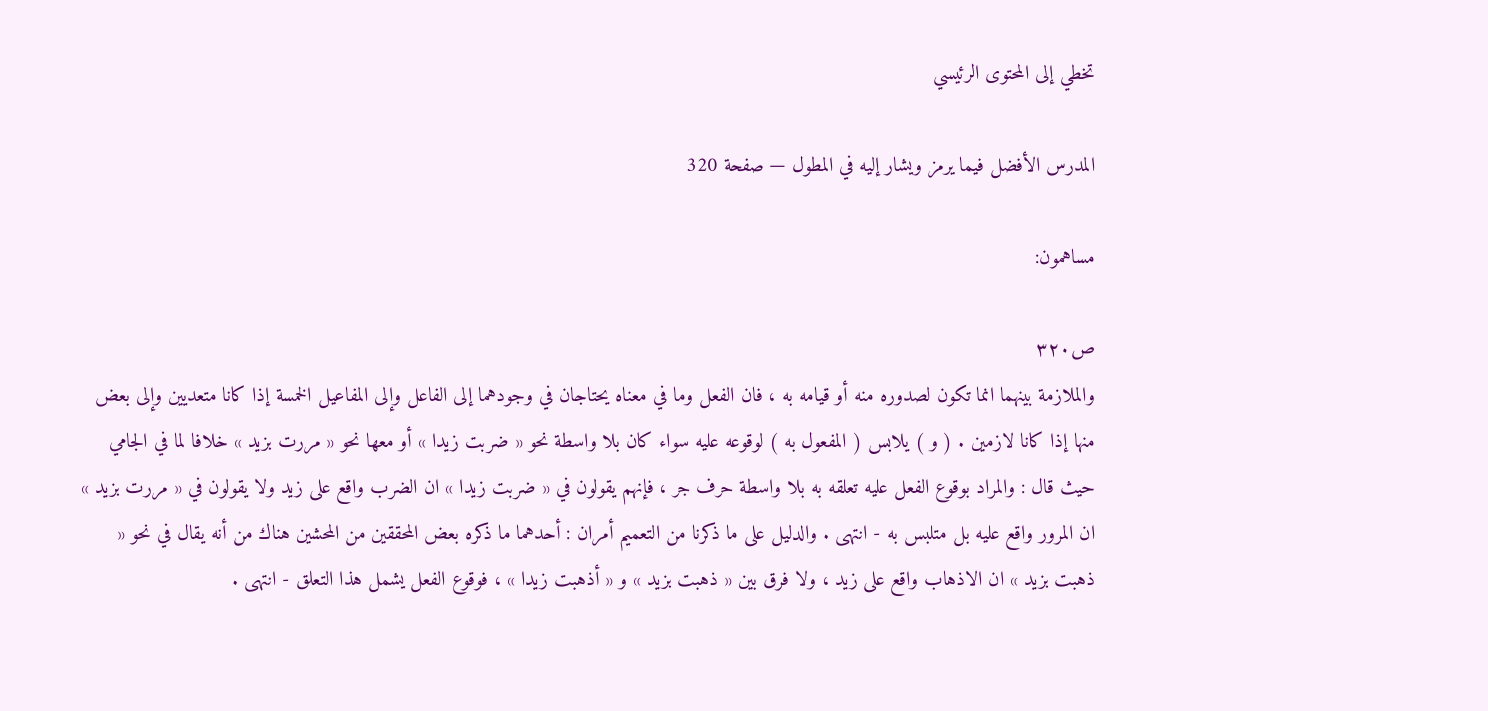تخطي إلى المحتوى الرئيسي

المدرس الأفضل فيما يرمز ويشار إليه في المطول — صفحة 320

مساهمون:

ص٣٢٠
والملازمة بينهما انما تكون لصدوره منه أو قيامه به ، فان الفعل وما في معناه يحتاجان في وجودهما إلى الفاعل وإلى المفاعيل الخمسة إذا كانا متعديين وإلى بعض منها إذا كانا لازمين . ( و ) يلابس ( المفعول به ) لوقوعه عليه سواء كان بلا واسطة نحو « ضربت زيدا » أو معها نحو « مررت بزيد » خلافا لما في الجامي حيث قال : والمراد بوقوع الفعل عليه تعلقه به بلا واسطة حرف جر ، فإنهم يقولون في « ضربت زيدا » ان الضرب واقع على زيد ولا يقولون في « مررت بزيد » ان المرور واقع عليه بل متلبس به - انتهى . والدليل على ما ذكرنا من التعميم أمران : أحدهما ما ذكره بعض المحققين من المحشين هناك من أنه يقال في نحو « ذهبت بزيد » ان الاذهاب واقع على زيد ، ولا فرق بين « ذهبت بزيد » و « أذهبت زيدا » ، فوقوع الفعل يشمل هذا التعلق - انتهى .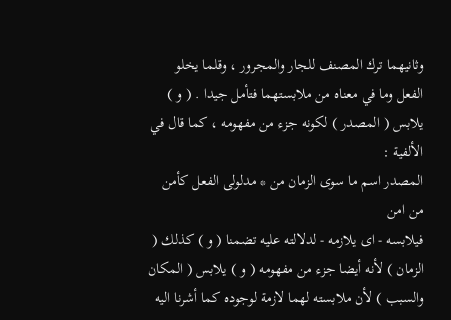وثانيهما ترك المصنف للجار والمجرور ، وقلما يخلو الفعل وما في معناه من ملابستهما فتأمل جيدا . ( و ) يلابس ( المصدر ) لكونه جزء من مفهومه ، كما قال في الألفية :
المصدر اسم ما سوى الزمان من * مدلولى الفعل كأمن من امن
فيلابسه - اى يلازمه - لدلالته عليه تضمنا ( و ) كذلك ( الزمان ) لأنه أيضا جزء من مفهومه ( و ) يلابس ( المكان والسبب ) لأن ملابسته لهما لازمة لوجوده كما أشرنا اليه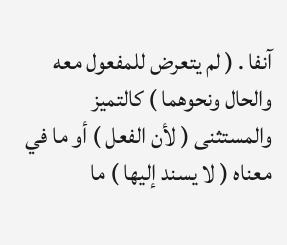آنفا . ( لم يتعرض للمفعول معه والحال ونحوهما ) كالتميز والمستثنى ( لأن الفعل ) أو ما في معناه ( لا يسند إليها ) ما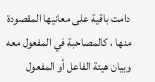دامت باقية على معانيها المقصودة منها ، كالمصاحبة في المفعول معه وبيان هيئة الفاعل أو المفعول